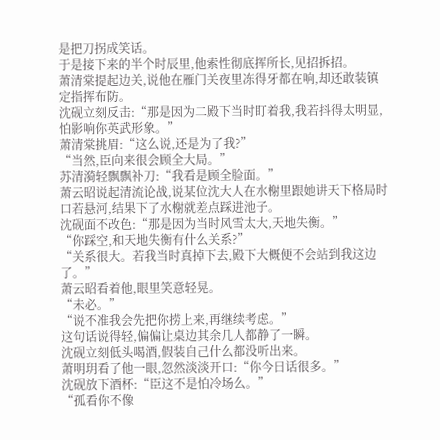是把刀拐成笑话。
于是接下来的半个时辰里,他索性彻底挥所长,见招拆招。
萧清棠提起边关,说他在雁门关夜里冻得牙都在响,却还敢装镇定指挥布防。
沈砚立刻反击:“那是因为二殿下当时盯着我,我若抖得太明显,怕影响你英武形象。”
萧清棠挑眉:“这么说,还是为了我?”
“当然,臣向来很会顾全大局。”
苏清漪轻飘飘补刀:“我看是顾全脸面。”
萧云昭说起清流论战,说某位沈大人在水榭里跟她讲天下格局时口若悬河,结果下了水榭就差点踩进池子。
沈砚面不改色:“那是因为当时风雪太大,天地失衡。”
“你踩空,和天地失衡有什么关系?”
“关系很大。若我当时真掉下去,殿下大概便不会站到我这边了。”
萧云昭看着他,眼里笑意轻晃。
“未必。”
“说不准我会先把你捞上来,再继续考虑。”
这句话说得轻,偏偏让桌边其余几人都静了一瞬。
沈砚立刻低头喝酒,假装自己什么都没听出来。
萧明玥看了他一眼,忽然淡淡开口:“你今日话很多。”
沈砚放下酒杯:“臣这不是怕冷场么。”
“孤看你不像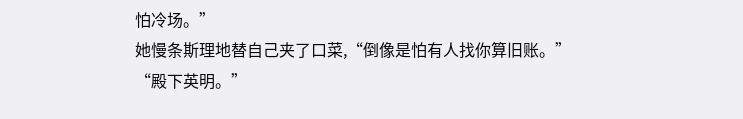怕冷场。”
她慢条斯理地替自己夹了口菜,“倒像是怕有人找你算旧账。”
“殿下英明。”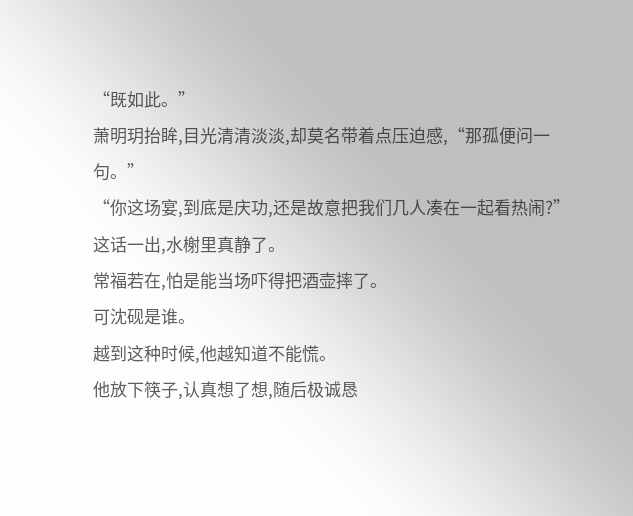“既如此。”
萧明玥抬眸,目光清清淡淡,却莫名带着点压迫感,“那孤便问一句。”
“你这场宴,到底是庆功,还是故意把我们几人凑在一起看热闹?”
这话一出,水榭里真静了。
常福若在,怕是能当场吓得把酒壶摔了。
可沈砚是谁。
越到这种时候,他越知道不能慌。
他放下筷子,认真想了想,随后极诚恳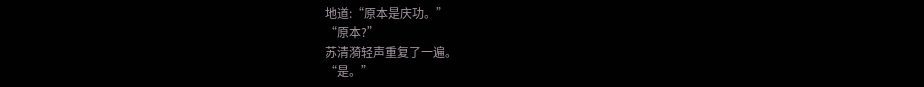地道:“原本是庆功。”
“原本?”
苏清漪轻声重复了一遍。
“是。”